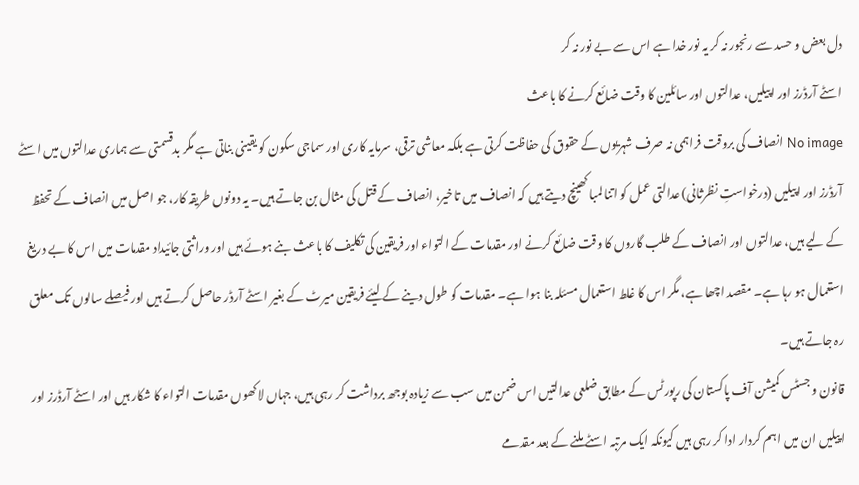دل بعض و حسد سے رنجور نہ کر یہ نور خدا ہے اس سے بے نور نہ کر
اسٹے آرڈرز اور اپیلیں، عدالتوں اور سائلین کا وقت ضائع کرنے کا باعث
No image انصاف کی بروقت فراہمی نہ صرف شہریوں کے حقوق کی حفاظت کرتی ہے بلکہ معاشی ترقی، سرمایہ کاری اور سماجی سکون کو یقینی بناتی ہے مگر بدقسمتی سے ہماری عدالتوں میں اسٹے آرڈرز اور اپیلیں (درخواستِ نظرثانی) عدالتی عمل کو اتنا لمبا کھینچ دیتے ہیں کہ انصاف میں تاخیر، انصاف کے قتل کی مثال بن جاتے ہیں۔ یہ دونوں طریقہ کار، جو اصل میں انصاف کے تحفظ کے لیے ہیں، عدالتوں اور انصاف کے طلب گاروں کا وقت ضائع کرنے اور مقدمات کے التواء اور فریقین کی تکلیف کا باعث بنے ہوئے ہیں اور وراثتی جائیداد مقدمات میں اس کا بے دریغ استعمال ہو رہا ہے۔ مقصد اچھا ہے، مگر اس کا غلط استعمال مسئلہ بنا ہوا ہے۔ مقدمات کو طول دینے کے لیئے فریقین میرٹ کے بغیر اسٹے آرڈر حاصل کرتے ہیں اور فیصلے سالوں تک معلق رہ جاتے ہیں۔
قانون و جسٹس کمیشن آف پاکستان کی رپورٹس کے مطابق ضلعی عدالتیں اس ضمن میں سب سے زیادہ بوجھ برداشت کر رہی ہیں، جہاں لاکھوں مقدمات التواء کا شکار ہیں اور اسٹے آرڈرز اور اپیلیں ان میں اہم کردار ادا کر رہی ہیں کیونکہ ایک مرتبہ اسٹے ملنے کے بعد مقدمے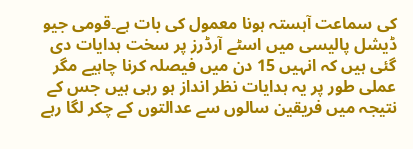کی سماعت آہستہ ہونا معمول کی بات ہے۔قومی جیو ڈیشل پالیسی میں اسٹے آرڈرز پر سخت ہدایات دی گئی ہیں کہ انہیں 15 دن میں فیصلہ کرنا چاہیے مگر عملی طور پر یہ ہدایات نظر انداز ہو رہی ہیں جس کے نتیجہ میں فریقین سالوں سے عدالتوں کے چکر لگا رہے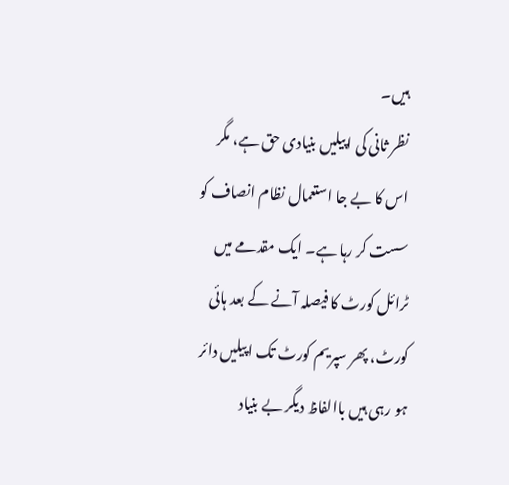ہیں۔
نظر ثانی کی اپیلیں بنیادی حق ہے، مگر اس کا بے جا استعمال نظام انصاف کو سست کر رہا ہے۔ ایک مقدمے میں ٹرائل کورٹ کا فیصلہ آنے کے بعد ہائی کورٹ، پھر سپریم کورٹ تک اپیلیں دائر ہو رہی ہیں باالفاظ دیگر بے بنیاد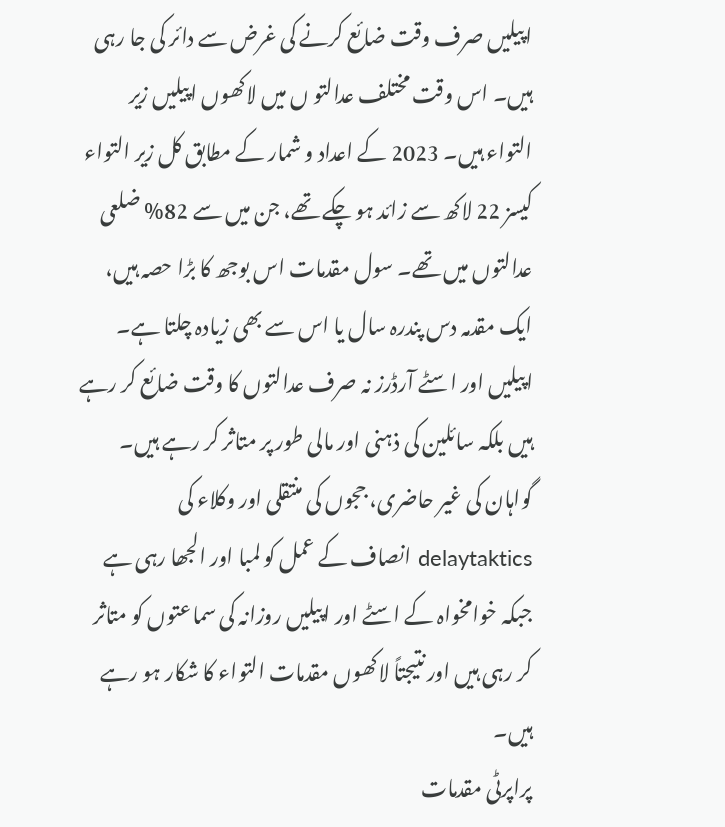اپیلیں صرف وقت ضائع کرنے کی غرض سے دائر کی جا رہی ہیں۔ اس وقت مختلف عدالتو ں میں لاکھوں اپیلیں زیر التواء ہیں۔ 2023 کے اعداد و شمار کے مطابق کل زیر التواء کیسز 22 لاکھ سے زائد ہو چکے تھے، جن میں سے 82% ضلعی عدالتوں میں تھے۔ سول مقدمات اس بوجھ کا بڑا حصہ ہیں، ایک مقدمہ دس پندرہ سال یا اس سے بھی زیادہ چلتا ہے۔
اپیلیں اور اسٹے آرڈرز نہ صرف عدالتوں کا وقت ضائع کر رہے ہیں بلکہ سائلین کی ذہنی اور مالی طور پر متاثر کر رہے ہیں۔ گواہان کی غیر حاضری، ججوں کی منتقلی اور وکلاء کی delaytaktics انصاف کے عمل کو لمبا اور الجھا رہی ہے جبکہ خوامخواہ کے اسٹے اور اپیلیں روزانہ کی سماعتوں کو متاثر کر رہی ہیں اور نتیجتاً لاکھوں مقدمات التواء کا شکار ہو رہے ہیں۔
پراپرٹی مقدمات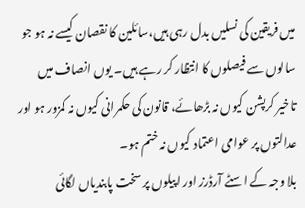میں فریقین کی نسلیں بدل رہی ہیں،سائلین کا نقصان کیسے نہ ہو جو سالوں سے فیصلوں کا انتظار کر رہے ہیں۔ یوں انصاف میں تاخیر کرپشن کیوں نہ بڑھائے، قانون کی حکمرانی کیوں نہ کمزور ہو اور عدالتوں پر عوامی اعتماد کیوں نہ ختم ہو۔
بلا وجہ کے اسٹے آرڈرز اور اپیلوں پر سخت پابندیاں لگائی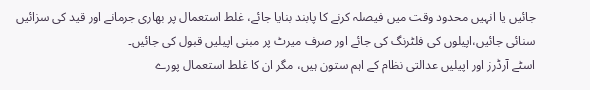جائیں یا انہیں محدود وقت میں فیصلہ کرنے کا پابند بنایا جائے، غلط استعمال پر بھاری جرمانے اور قید کی سزائیں سنائی جائیں،اپیلوں کی فلٹرنگ کی جائے اور صرف میرٹ پر مبنی اپیلیں قبول کی جائیں۔
اسٹے آرڈرز اور اپیلیں عدالتی نظام کے اہم ستون ہیں، مگر ان کا غلط استعمال پورے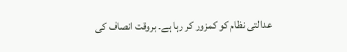عدالتی نظام کو کمزور کر رہا ہے۔ بروقت انصاف کی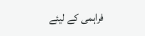فراہمی کے لیئے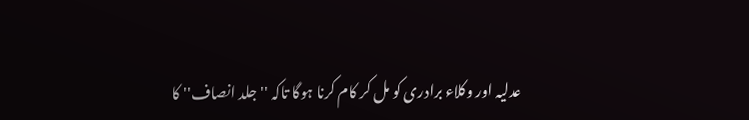عدلیہ اور وکلاء برادری کو مل کر کام کرنا ہوگا تاکہ ''جلد انصاف'' کا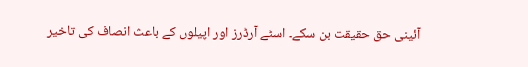آئینی حق حقیقت بن سکے۔ اسٹے آرڈرز اور اپیلوں کے باعث انصاف کی تاخیر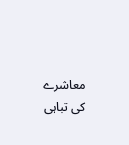معاشرے کی تباہی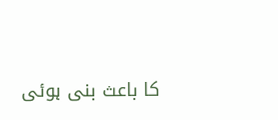کا باعث بنی ہوئی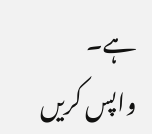ہے۔
واپس کریں